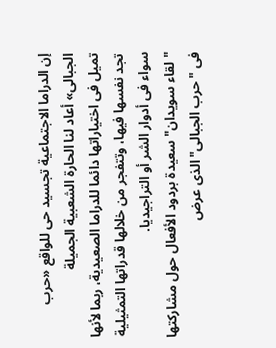إن الدراما الاجتماعية تجسيد حى للواقع «حرب الجبالى» أعاد لنا الحارة الشعبية الجميلة
تميل فى اختياراتها دائما للدراما الصعيدية، ربما لأنها تجد نفسها فيها، وتتفجر من خلالها قدراتها التمثيلية سواء فى أدوار الشر أو التراجيديا.
"لقاء سويدان" سعيدة بردود الأفعال حول مشاركتها فى "حرب الجبالى" الذى عرض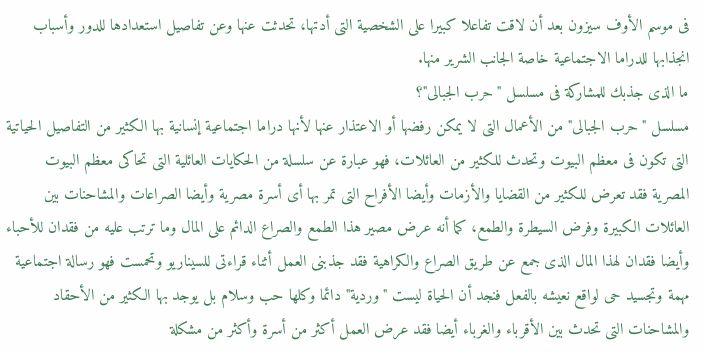فى موسم الأوف سيزون بعد أن لاقت تفاعلا كبيرا على الشخصية التى أدتها، تحدثت عنها وعن تفاصيل استعدادها للدور وأسباب انجذابها للدراما الاجتماعية خاصة الجانب الشرير منها.
ما الذى جذبك للمشاركة فى مسلسل "حرب الجبالى"؟
مسلسل "حرب الجبالى" من الأعمال التى لا يمكن رفضها أو الاعتذار عنها لأنها دراما اجتماعية إنسانية بها الكثير من التفاصيل الحياتية التى تكون فى معظم البيوت وتحدث للكثير من العائلات، فهو عبارة عن سلسلة من الحكايات العائلية التى تحاكى معظم البيوت المصرية فقد تعرض للكثير من القضايا والأزمات وأيضا الأفراح التى تمر بها أى أسرة مصرية وأيضا الصراعات والمشاحنات بين العائلات الكبيرة وفرض السيطرة والطمع، كما أنه عرض مصير هذا الطمع والصراع الدائم على المال وما ترتب عليه من فقدان للأحباء وأيضا فقدان لهذا المال الذى جمع عن طريق الصراع والكراهية فقد جذبنى العمل أثناء قراءتى للسيناريو وتحمست فهو رسالة اجتماعية مهمة وتجسيد حى لواقع نعيشه بالفعل فنجد أن الحياة ليست "وردية" دائما وكلها حب وسلام بل يوجد بها الكثير من الأحقاد والمشاحنات التى تحدث بين الأقرباء والغرباء أيضا فقد عرض العمل أكثر من أسرة وأكثر من مشكلة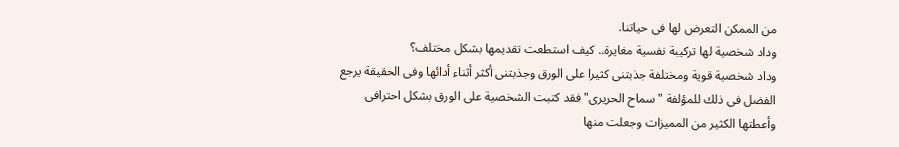من الممكن التعرض لها فى حياتنا.
وداد شخصية لها تركيبة نفسية مغايرة.. كيف استطعت تقديمها بشكل مختلف؟
وداد شخصية قوية ومختلفة جذبتنى كثيرا على الورق وجذبتنى أكثر أثناء أدائها وفى الحقيقة يرجع الفضل فى ذلك للمؤلفة "سماح الحريرى" فقد كتبت الشخصية على الورق بشكل احترافى وأعطتها الكثير من المميزات وجعلت منها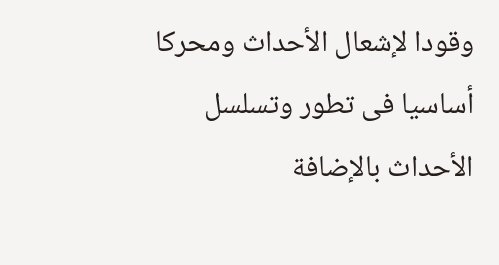وقودا لإشعال الأحداث ومحركا أساسيا فى تطور وتسلسل الأحداث بالإضافة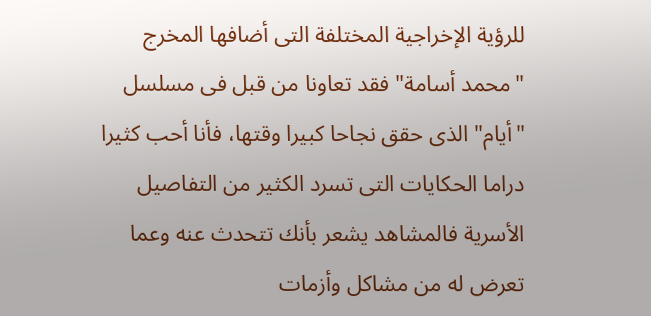للرؤية الإخراجية المختلفة التى أضافها المخرج "محمد أسامة" فقد تعاونا من قبل فى مسلسل "أيام" الذى حقق نجاحا كبيرا وقتها، فأنا أحب كثيرا دراما الحكايات التى تسرد الكثير من التفاصيل الأسرية فالمشاهد يشعر بأنك تتحدث عنه وعما تعرض له من مشاكل وأزمات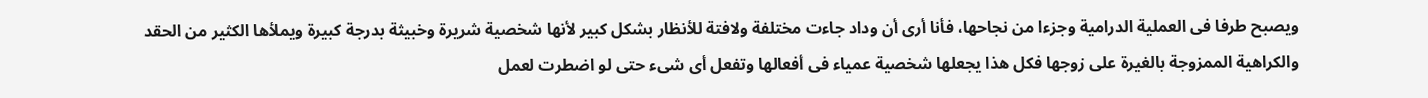ويصبح طرفا فى العملية الدرامية وجزءا من نجاحها، فأنا أرى أن وداد جاءت مختلفة ولافتة للأنظار بشكل كبير لأنها شخصية شريرة وخبيثة بدرجة كبيرة ويملأها الكثير من الحقد والكراهية الممزوجة بالغيرة على زوجها فكل هذا يجعلها شخصية عمياء فى أفعالها وتفعل أى شىء حتى لو اضطرت لعمل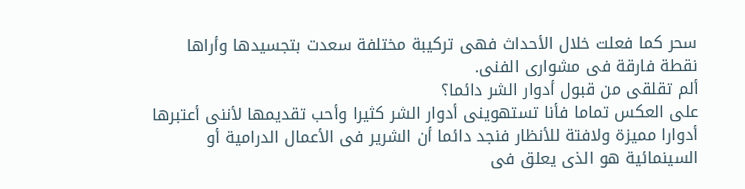سحر كما فعلت خلال الأحداث فهى تركيبة مختلفة سعدت بتجسيدها وأراها نقطة فارقة فى مشوارى الفنى.
ألم تقلقى من قبول أدوار الشر دائما؟
على العكس تماما فأنا تستهوينى أدوار الشر كثيرا وأحب تقديمها لأننى أعتبرها أدوارا مميزة ولافتة للأنظار فنجد دائما أن الشرير فى الأعمال الدرامية أو السينمائية هو الذى يعلق فى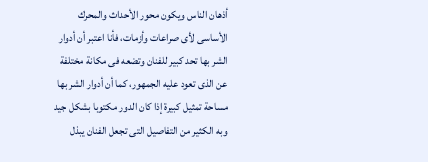أذهان الناس ويكون محور الأحداث والمحرك الأساسى لأى صراعات وأزمات، فأنا اعتبر أن أدوار الشر بها تحد كبير للفنان وتضعه فى مكانة مختلفة عن الذى تعود عليه الجمهور، كما أن أدوار الشر بها مساحة تمثيل كبيرة إذا كان الدور مكتوبا بشكل جيد وبه الكثير من التفاصيل التى تجعل الفنان يبذل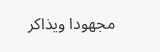مجهودا ويذاكر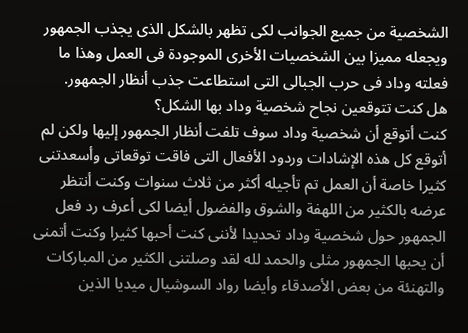الشخصية من جميع الجوانب لكى تظهر بالشكل الذى يجذب الجمهور ويجعله مميزا بين الشخصيات الأخرى الموجودة فى العمل وهذا ما فعلته وداد فى حرب الجبالى التى استطاعت جذب أنظار الجمهور.
هل كنت تتوقعين نجاح شخصية وداد بها الشكل؟
كنت أتوقع أن شخصية وداد سوف تلفت أنظار الجمهور إليها ولكن لم أتوقع كل هذه الإشادات وردود الأفعال التى فاقت توقعاتى وأسعدتنى كثيرا خاصة أن العمل تم تأجيله أكثر من ثلاث سنوات وكنت أنتظر عرضه بالكثير من اللهفة والشوق والفضول أيضا لكى أعرف رد فعل الجمهور حول شخصية وداد تحديدا لأننى كنت أحبها كثيرا وكنت أتمنى أن يحبها الجمهور مثلى والحمد لله لقد وصلتنى الكثير من المباركات والتهنئة من بعض الأصدقاء وأيضا رواد السوشيال ميديا الذين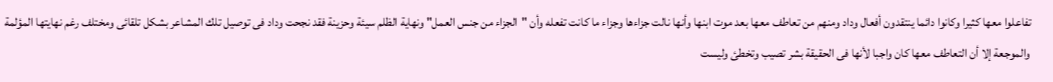تفاعلوا معها كثيرا وكانوا دائما ينتقدون أفعال وداد ومنهم من تعاطف معها بعد موت ابنها وأنها نالت جزاءها وجزاء ما كانت تفعله وأن "الجزاء من جنس العمل" ونهاية الظلم سيئة وحزينة فقد نجحت وداد فى توصيل تلك المشاعر بشكل تلقائى ومختلف رغم نهايتها المؤلمة والموجعة إلا أن التعاطف معها كان واجبا لأنها فى الحقيقة بشر تصيب وتخطئ وليست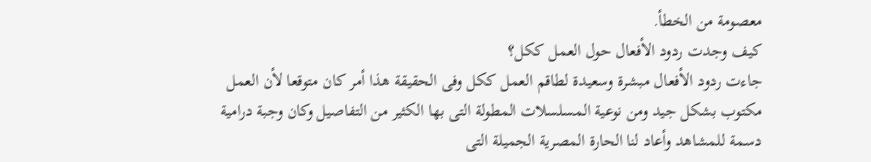معصومة من الخطأ.
كيف وجدت ردود الأفعال حول العمل ككل؟
جاءت ردود الأفعال مبشرة وسعيدة لطاقم العمل ككل وفى الحقيقة هذا أمر كان متوقعا لأن العمل مكتوب بشكل جيد ومن نوعية المسلسلات المطولة التى بها الكثير من التفاصيل وكان وجبة درامية دسمة للمشاهد وأعاد لنا الحارة المصرية الجميلة التى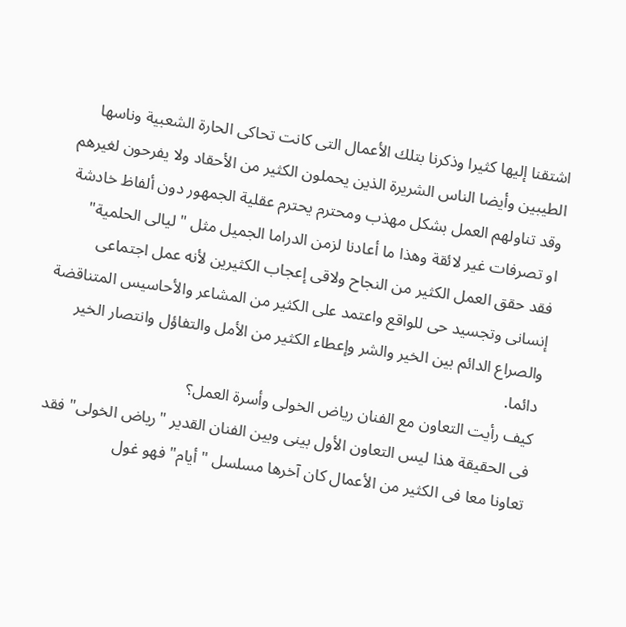اشتقنا إليها كثيرا وذكرنا بتلك الأعمال التى كانت تحاكى الحارة الشعبية وناسها الطيبين وأيضا الناس الشريرة الذين يحملون الكثير من الأحقاد ولا يفرحون لغيرهم وقد تناولهم العمل بشكل مهذب ومحترم يحترم عقلية الجمهور دون ألفاظ خادشة او تصرفات غير لائقة وهذا ما أعادنا لزمن الدراما الجميل مثل "ليالى الحلمية" فقد حقق العمل الكثير من النجاح ولاقى إعجاب الكثيرين لأنه عمل اجتماعى إنسانى وتجسيد حى للواقع واعتمد على الكثير من المشاعر والأحاسيس المتناقضة والصراع الدائم بين الخير والشر وإعطاء الكثير من الأمل والتفاؤل وانتصار الخير دائما.
كيف رأيت التعاون مع الفنان رياض الخولى وأسرة العمل؟
فى الحقيقة هذا ليس التعاون الأول بينى وبين الفنان القدير "رياض الخولى" فقد تعاونا معا فى الكثير من الأعمال كان آخرها مسلسل "أيام" فهو غول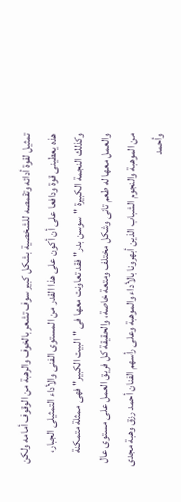تمثيل لقوة أدائه وتقمصه للشخصية بشكل كبير سوف تشعر بالخوف والرهبة من الوقوف أمامه ولكن هذه يعطينى قوة ودافعا على أن أكون على هذا القدر من المستوى الفنى والأداء التمثيلى الجبار، وكذلك النجمة الكبيرة "سوسن بدر" فقد تعاونت معها فى "البيت الكبير" فهى ممثلة متمكنة والعمل معها له طعم تانى وشكل مختلف ومتعة خاصة، والحقيقة كل فريق العمل على مستوى عال من الموهبة والنجوم الشباب الذين أبهرونا بالأداء والموهبة وعلى رأسهم الفنان أحمد رزق وهبة مجدى وأحمد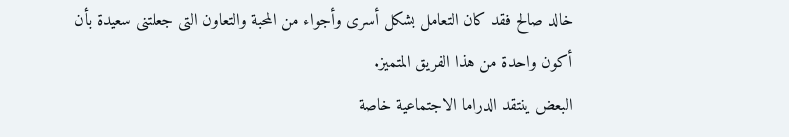خالد صالح فقد كان التعامل بشكل أسرى وأجواء من المحبة والتعاون التى جعلتنى سعيدة بأن أكون واحدة من هذا الفريق المتميز.
البعض ينتقد الدراما الاجتماعية خاصة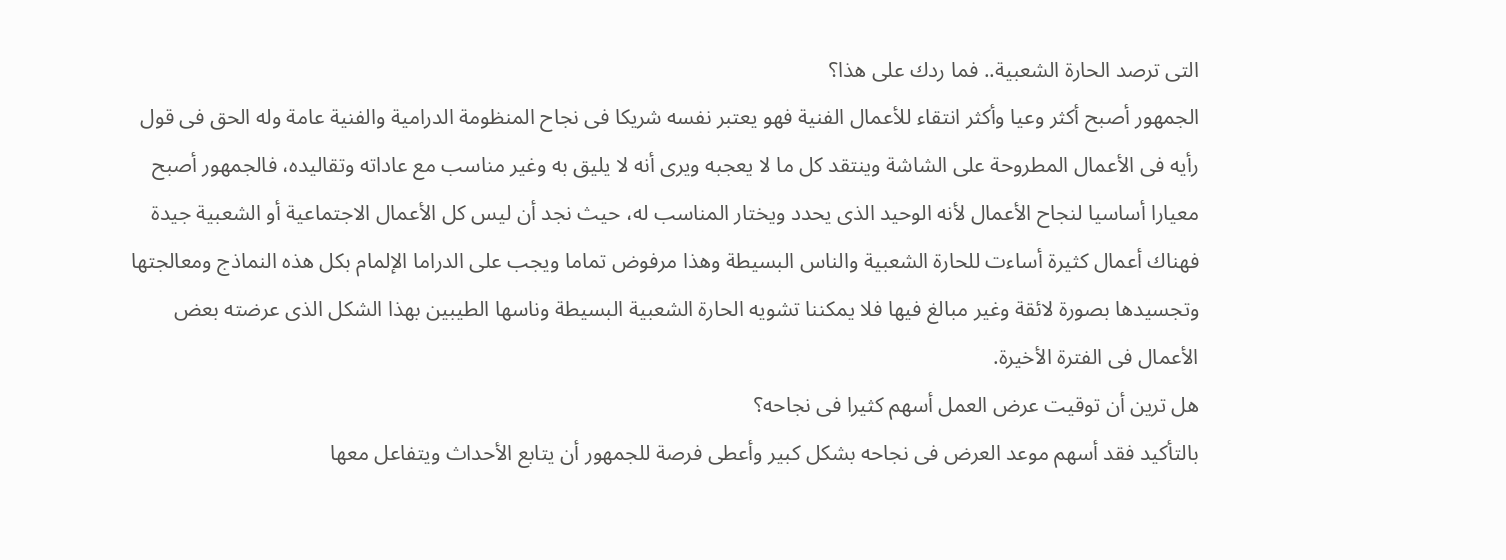التى ترصد الحارة الشعبية.. فما ردك على هذا؟
الجمهور أصبح أكثر وعيا وأكثر انتقاء للأعمال الفنية فهو يعتبر نفسه شريكا فى نجاح المنظومة الدرامية والفنية عامة وله الحق فى قول رأيه فى الأعمال المطروحة على الشاشة وينتقد كل ما لا يعجبه ويرى أنه لا يليق به وغير مناسب مع عاداته وتقاليده، فالجمهور أصبح معيارا أساسيا لنجاح الأعمال لأنه الوحيد الذى يحدد ويختار المناسب له، حيث نجد أن ليس كل الأعمال الاجتماعية أو الشعبية جيدة فهناك أعمال كثيرة أساءت للحارة الشعبية والناس البسيطة وهذا مرفوض تماما ويجب على الدراما الإلمام بكل هذه النماذج ومعالجتها وتجسيدها بصورة لائقة وغير مبالغ فيها فلا يمكننا تشويه الحارة الشعبية البسيطة وناسها الطيبين بهذا الشكل الذى عرضته بعض الأعمال فى الفترة الأخيرة.
هل ترين أن توقيت عرض العمل أسهم كثيرا فى نجاحه؟
بالتأكيد فقد أسهم موعد العرض فى نجاحه بشكل كبير وأعطى فرصة للجمهور أن يتابع الأحداث ويتفاعل معها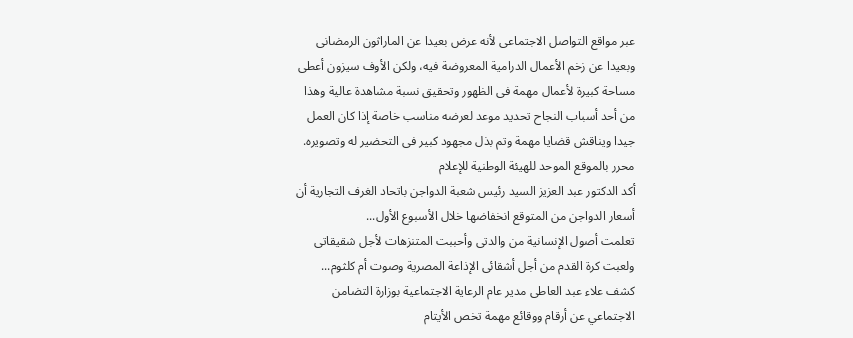عبر مواقع التواصل الاجتماعى لأنه عرض بعيدا عن الماراثون الرمضانى وبعيدا عن زخم الأعمال الدرامية المعروضة فيه، ولكن الأوف سيزون أعطى مساحة كبيرة لأعمال مهمة فى الظهور وتحقيق نسبة مشاهدة عالية وهذا من أحد أسباب النجاح تحديد موعد لعرضه مناسب خاصة إذا كان العمل جيدا ويناقش قضايا مهمة وتم بذل مجهود كبير فى التحضير له وتصويره.
محرر بالموقع الموحد للهيئة الوطنية للإعلام
أكد الدكتور عبد العزيز السيد رئيس شعبة الدواجن باتحاد الغرف التجارية أن أسعار الدواجن من المتوقع انخفاضها خلال الأسبوع الأول...
تعلمت أصول الإنسانية من والدتى وأحببت المتنزهات لأجل شقيقاتى ولعبت كرة القدم من أجل أشقائى الإذاعة المصرية وصوت أم كلثوم...
كشف علاء عبد العاطى مدير عام الرعاية الاجتماعية بوزارة التضامن الاجتماعي عن أرقام ووقائع مهمة تخص الأيتام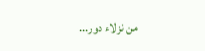من نزلاء دور...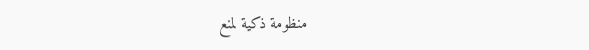منظومة ذكية لمنع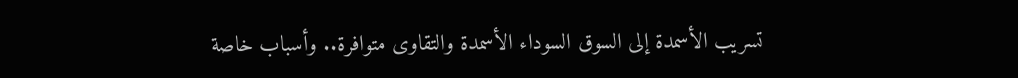تسريب الأسمدة إلى السوق السوداء الأسمدة والتقاوى متوافرة.. وأسباب خاصة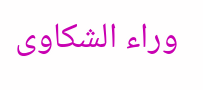وراء الشكاوى